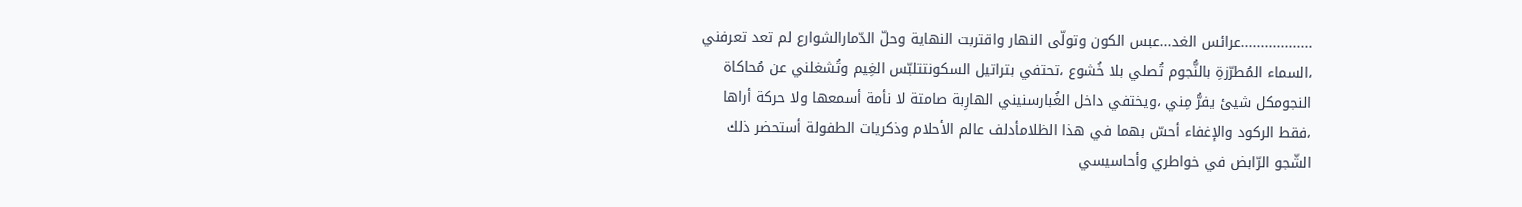..................عرائس الغد...عبس الكون وتولّى النهار واقتربت النهاية وحلّ الدّمارالشوارع لم تعد تعرفني ،السماء المُطرّزةِ بالنُّجوم تُصلي بلا خُشوع ،تحتفي بتراتيل السكونتتلبّس الغِيم وتُشغلني عن مُحاكاة النجومكل شيئ يفرُّ مِني ،ويختفي داخل الغُبارسنيني الهارِبة صامتة لا نأمة أسمعها ولا حركة أراها ،فقط الركود والإغفاء أحسّ بهما في هذا الظلامأدلف عالم الأحلام وذكريات الطفولة أستحضر ذلك الشّجو الرّابض في خواطري وأحاسيسي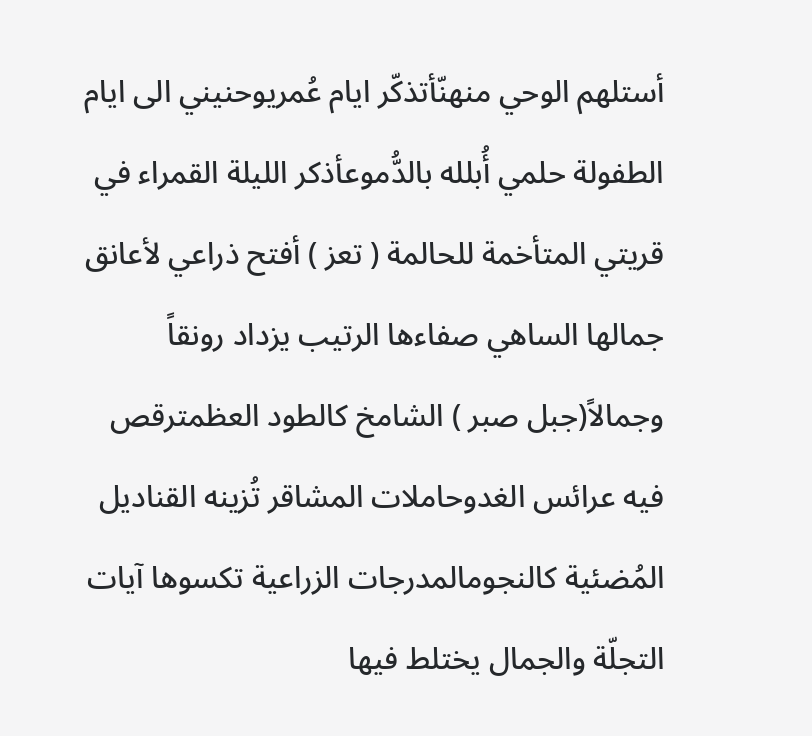أستلهم الوحي منهنّأتذكّر ايام عُمريوحنيني الى ايام الطفولة حلمي أُبلله بالدُّموعأذكر الليلة القمراء في قريتي المتأخمة للحالمة ( تعز ) أفتح ذراعي لأعانق جمالها الساهي صفاءها الرتيب يزداد رونقاً وجمالاً(جبل صبر ) الشامخ كالطود العظمترقص فيه عرائس الغدوحاملات المشاقر تُزينه القناديل المُضئية كالنجومالمدرجات الزراعية تكسوها آيات التجلّة والجمال يختلط فيها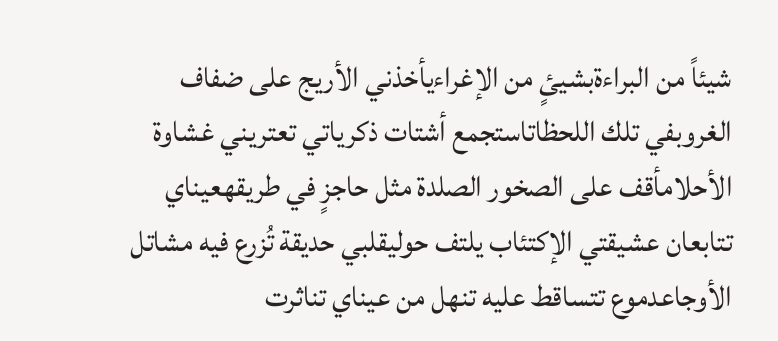شيئاً من البراءةبشيئٍ من الإغراءيأخذني الأريج على ضفاف الغروبفي تلك اللحظاتاستجمع أشتات ذكرياتي تعتريني غشاوة الأحلامأقف على الصخور الصلدة مثل حاجزٍ في طريقهعيناي تتابعان عشيقتي الإكتئاب يلتف حوليقلبي حديقة تُزرع فيه مشاتل الأوجاعدموع تتساقط عليه تنهل من عيناي تناثرت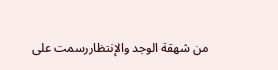من شهقة الوجد والإنتظاررسمت على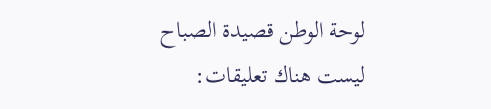لوحة الوطن قصيدة الصباح
ليست هناك تعليقات: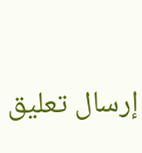إرسال تعليق